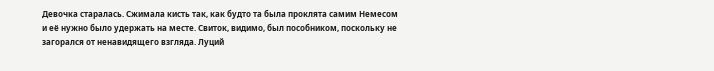Девочка старалась. Сжимала кисть так, как будто та была проклята самим Немесом и её нужно было удержать на месте. Свиток, видимо, был пособником, поскольку не загорался от ненавидящего взгляда. Луций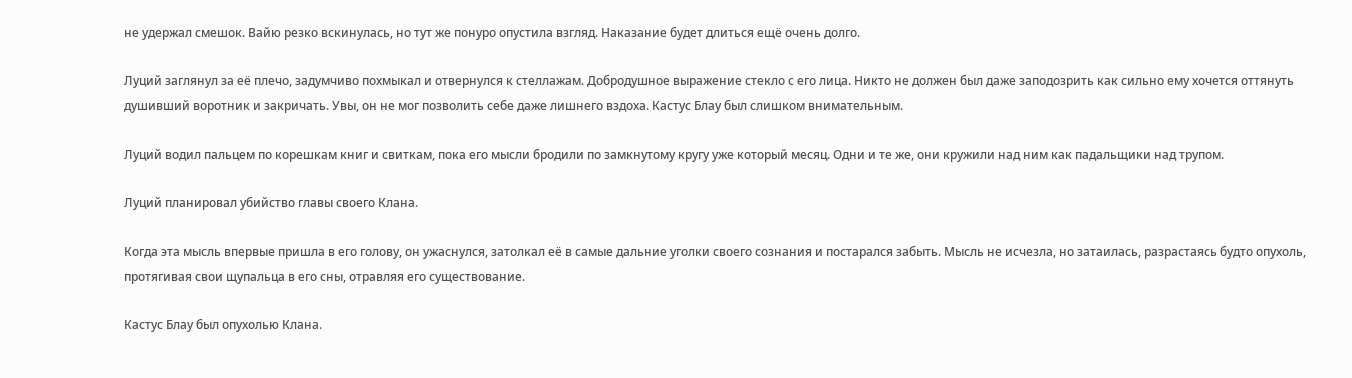не удержал смешок. Вайю резко вскинулась, но тут же понуро опустила взгляд. Наказание будет длиться ещё очень долго.

Луций заглянул за её плечо, задумчиво похмыкал и отвернулся к стеллажам. Добродушное выражение стекло с его лица. Никто не должен был даже заподозрить как сильно ему хочется оттянуть душивший воротник и закричать. Увы, он не мог позволить себе даже лишнего вздоха. Кастус Блау был слишком внимательным.

Луций водил пальцем по корешкам книг и свиткам, пока его мысли бродили по замкнутому кругу уже который месяц. Одни и те же, они кружили над ним как падальщики над трупом.

Луций планировал убийство главы своего Клана.

Когда эта мысль впервые пришла в его голову, он ужаснулся, затолкал её в самые дальние уголки своего сознания и постарался забыть. Мысль не исчезла, но затаилась, разрастаясь будто опухоль, протягивая свои щупальца в его сны, отравляя его существование.

Кастус Блау был опухолью Клана.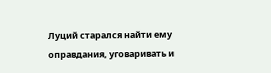Луций старался найти ему оправдания, уговаривать и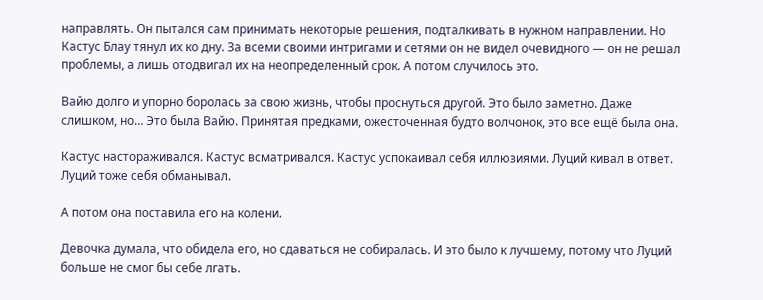направлять. Он пытался сам принимать некоторые решения, подталкивать в нужном направлении. Но Кастус Блау тянул их ко дну. За всеми своими интригами и сетями он не видел очевидного — он не решал проблемы, а лишь отодвигал их на неопределенный срок. А потом случилось это.

Вайю долго и упорно боролась за свою жизнь, чтобы проснуться другой. Это было заметно. Даже слишком, но… Это была Вайю. Принятая предками, ожесточенная будто волчонок, это все ещё была она.

Кастус настораживался. Кастус всматривался. Кастус успокаивал себя иллюзиями. Луций кивал в ответ. Луций тоже себя обманывал.

А потом она поставила его на колени.

Девочка думала, что обидела его, но сдаваться не собиралась. И это было к лучшему, потому что Луций больше не смог бы себе лгать.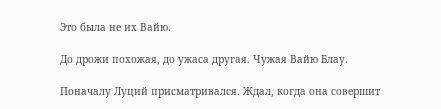Это была не их Вайю.

До дрожи похожая, до ужаса другая. Чужая Вайю Блау.

Поначалу Луций присматривался. Ждал, когда она совершит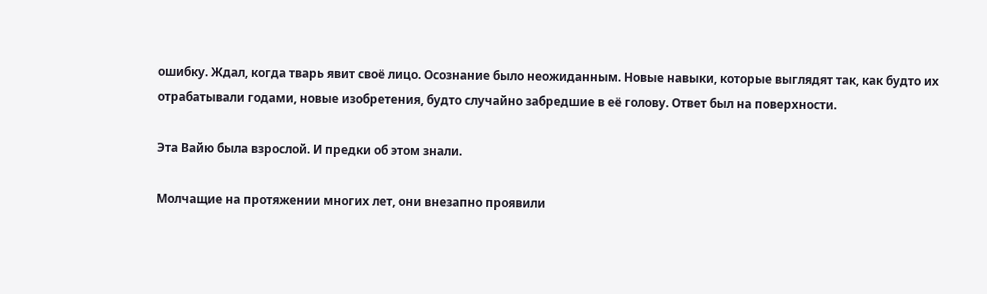ошибку. Ждал, когда тварь явит своё лицо. Осознание было неожиданным. Новые навыки, которые выглядят так, как будто их отрабатывали годами, новые изобретения, будто случайно забредшие в её голову. Ответ был на поверхности.

Эта Вайю была взрослой. И предки об этом знали.

Молчащие на протяжении многих лет, они внезапно проявили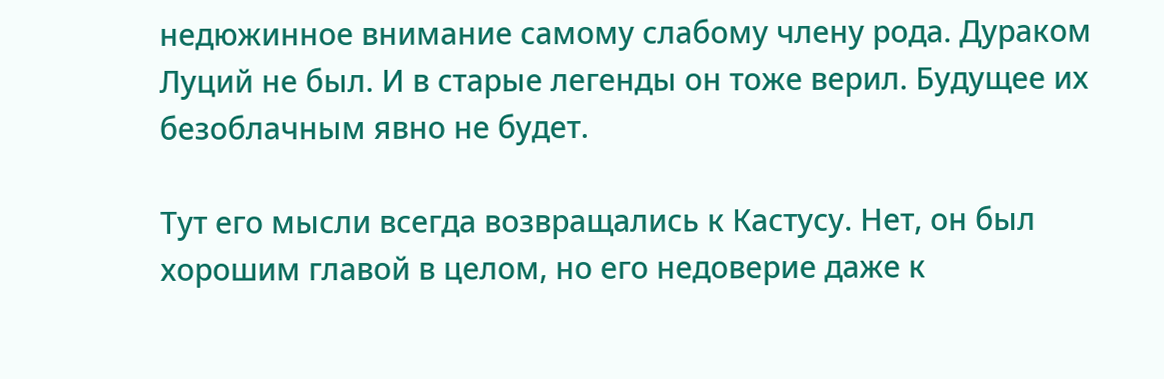недюжинное внимание самому слабому члену рода. Дураком Луций не был. И в старые легенды он тоже верил. Будущее их безоблачным явно не будет.

Тут его мысли всегда возвращались к Кастусу. Нет, он был хорошим главой в целом, но его недоверие даже к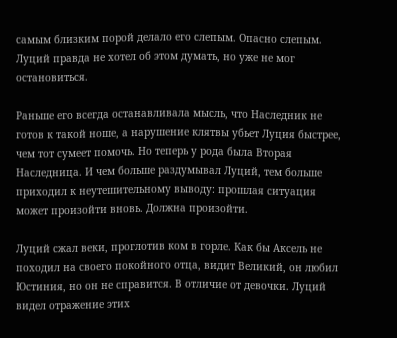самым близким порой делало его слепым. Опасно слепым. Луций правда не хотел об этом думать, но уже не мог остановиться.

Раньше его всегда останавливала мысль, что Наследник не готов к такой ноше, а нарушение клятвы убьет Луция быстрее, чем тот сумеет помочь. Но теперь у рода была Вторая Наследница. И чем больше раздумывал Луций, тем больше приходил к неутешительному выводу: прошлая ситуация может произойти вновь. Должна произойти.

Луций сжал веки, проглотив ком в горле. Как бы Аксель не походил на своего покойного отца, видит Великий, он любил Юстиния, но он не справится. В отличие от девочки. Луций видел отражение этих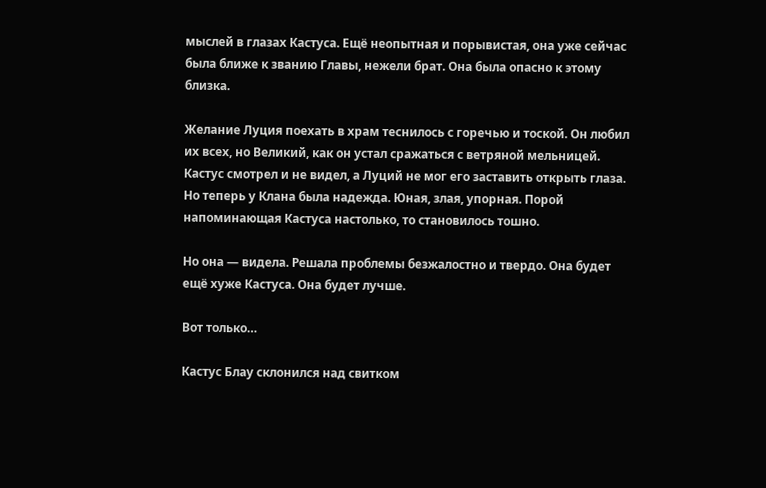мыслей в глазах Кастуса. Ещё неопытная и порывистая, она уже сейчас была ближе к званию Главы, нежели брат. Она была опасно к этому близка.

Желание Луция поехать в храм теснилось с горечью и тоской. Он любил их всех, но Великий, как он устал сражаться с ветряной мельницей. Кастус смотрел и не видел, а Луций не мог его заставить открыть глаза. Но теперь у Клана была надежда. Юная, злая, упорная. Порой напоминающая Кастуса настолько, то становилось тошно.

Но она — видела. Решала проблемы безжалостно и твердо. Она будет ещё хуже Кастуса. Она будет лучше.

Вот только…

Кастус Блау склонился над свитком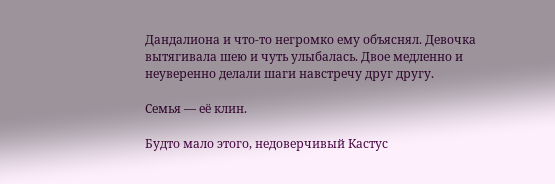Дандалиона и что-то негромко ему объяснял. Девочка вытягивала шею и чуть улыбалась. Двое медленно и неуверенно делали шаги навстречу друг другу.

Семья — её клин.

Будто мало этого, недоверчивый Кастус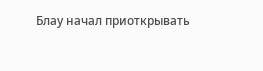Блау начал приоткрывать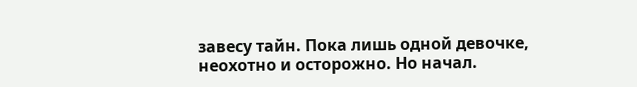завесу тайн. Пока лишь одной девочке, неохотно и осторожно. Но начал.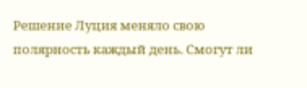Решение Луция меняло свою полярность каждый день. Смогут ли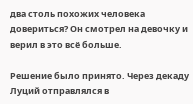два столь похожих человека довериться? Он смотрел на девочку и верил в это всё больше.

Решение было принято. Через декаду Луций отправлялся в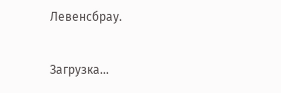Левенсбрау.

Загрузка...